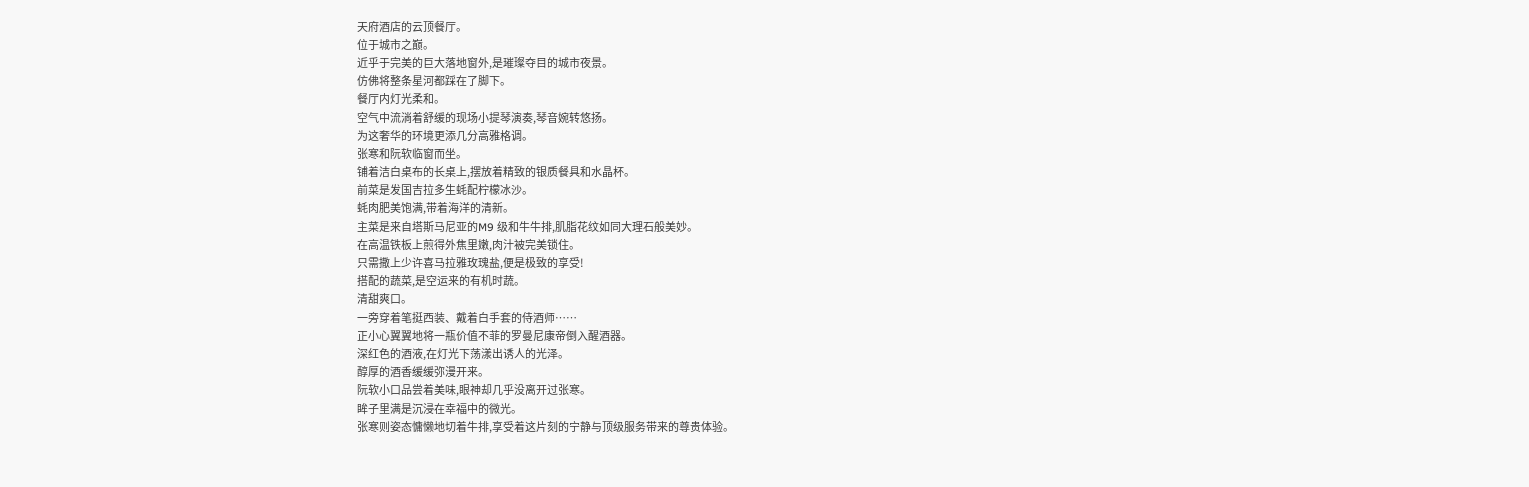天府酒店的云顶餐厅。
位于城市之巅。
近乎于完美的巨大落地窗外,是璀璨夺目的城市夜景。
仿佛将整条星河都踩在了脚下。
餐厅内灯光柔和。
空气中流淌着舒缓的现场小提琴演奏,琴音婉转悠扬。
为这奢华的环境更添几分高雅格调。
张寒和阮软临窗而坐。
铺着洁白桌布的长桌上,摆放着精致的银质餐具和水晶杯。
前菜是发国吉拉多生蚝配柠檬冰沙。
蚝肉肥美饱满,带着海洋的清新。
主菜是来自塔斯马尼亚的M9 级和牛牛排,肌脂花纹如同大理石般美妙。
在高温铁板上煎得外焦里嫩,肉汁被完美锁住。
只需撒上少许喜马拉雅玫瑰盐,便是极致的享受!
搭配的蔬菜,是空运来的有机时蔬。
清甜爽口。
一旁穿着笔挺西装、戴着白手套的侍酒师……
正小心翼翼地将一瓶价值不菲的罗曼尼康帝倒入醒酒器。
深红色的酒液,在灯光下荡漾出诱人的光泽。
醇厚的酒香缓缓弥漫开来。
阮软小口品尝着美味,眼神却几乎没离开过张寒。
眸子里满是沉浸在幸福中的微光。
张寒则姿态慵懒地切着牛排,享受着这片刻的宁静与顶级服务带来的尊贵体验。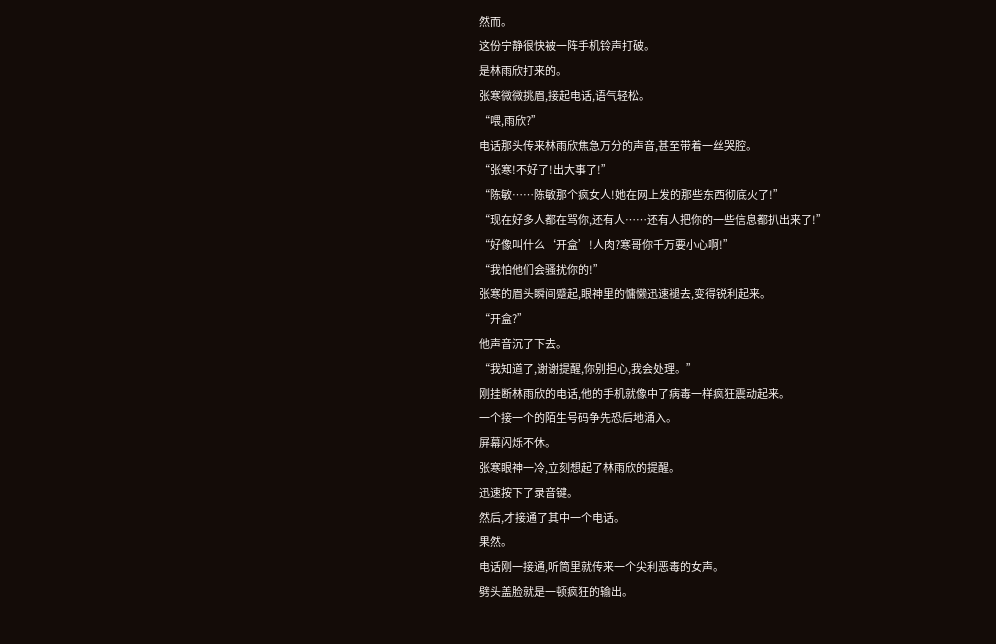然而。
这份宁静很快被一阵手机铃声打破。
是林雨欣打来的。
张寒微微挑眉,接起电话,语气轻松。
“喂,雨欣?”
电话那头传来林雨欣焦急万分的声音,甚至带着一丝哭腔。
“张寒!不好了!出大事了!”
“陈敏……陈敏那个疯女人!她在网上发的那些东西彻底火了!”
“现在好多人都在骂你,还有人……还有人把你的一些信息都扒出来了!”
“好像叫什么‘开盒’!人肉?寒哥你千万要小心啊!”
“我怕他们会骚扰你的!”
张寒的眉头瞬间蹙起,眼神里的慵懒迅速褪去,变得锐利起来。
“开盒?”
他声音沉了下去。
“我知道了,谢谢提醒,你别担心,我会处理。”
刚挂断林雨欣的电话,他的手机就像中了病毒一样疯狂震动起来。
一个接一个的陌生号码争先恐后地涌入。
屏幕闪烁不休。
张寒眼神一冷,立刻想起了林雨欣的提醒。
迅速按下了录音键。
然后,才接通了其中一个电话。
果然。
电话刚一接通,听筒里就传来一个尖利恶毒的女声。
劈头盖脸就是一顿疯狂的输出。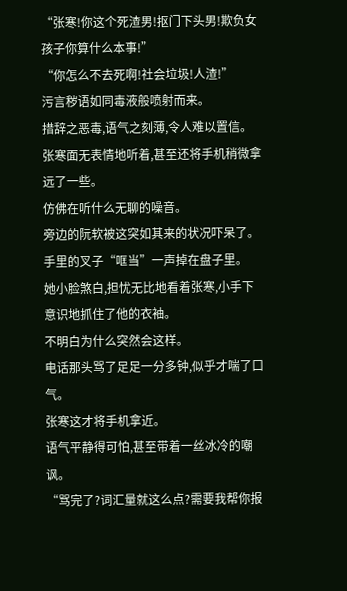“张寒!你这个死渣男!抠门下头男!欺负女孩子你算什么本事!”
“你怎么不去死啊!社会垃圾!人渣!”
污言秽语如同毒液般喷射而来。
措辞之恶毒,语气之刻薄,令人难以置信。
张寒面无表情地听着,甚至还将手机稍微拿远了一些。
仿佛在听什么无聊的噪音。
旁边的阮软被这突如其来的状况吓呆了。
手里的叉子“哐当”一声掉在盘子里。
她小脸煞白,担忧无比地看着张寒,小手下意识地抓住了他的衣袖。
不明白为什么突然会这样。
电话那头骂了足足一分多钟,似乎才喘了口气。
张寒这才将手机拿近。
语气平静得可怕,甚至带着一丝冰冷的嘲讽。
“骂完了?词汇量就这么点?需要我帮你报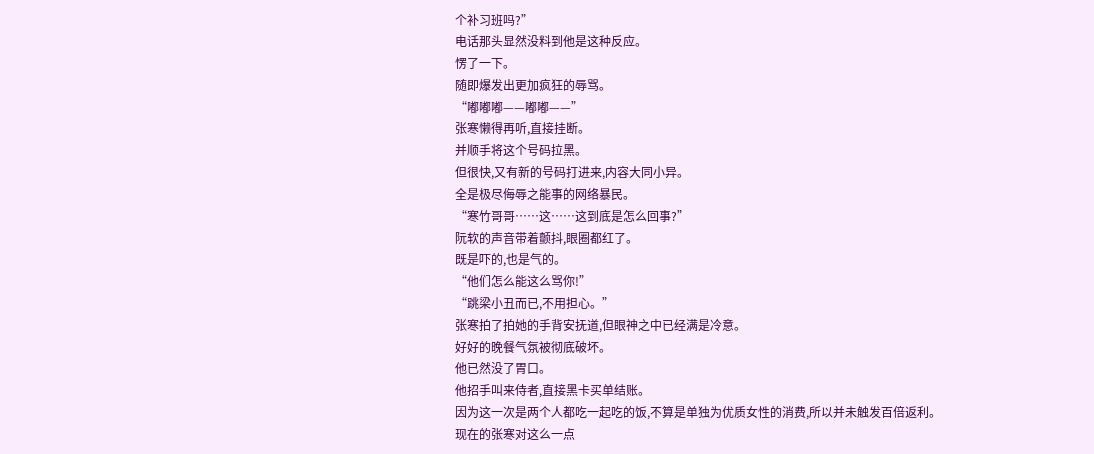个补习班吗?”
电话那头显然没料到他是这种反应。
愣了一下。
随即爆发出更加疯狂的辱骂。
“嘟嘟嘟——嘟嘟——”
张寒懒得再听,直接挂断。
并顺手将这个号码拉黑。
但很快,又有新的号码打进来,内容大同小异。
全是极尽侮辱之能事的网络暴民。
“寒竹哥哥……这……这到底是怎么回事?”
阮软的声音带着颤抖,眼圈都红了。
既是吓的,也是气的。
“他们怎么能这么骂你!”
“跳梁小丑而已,不用担心。”
张寒拍了拍她的手背安抚道,但眼神之中已经满是冷意。
好好的晚餐气氛被彻底破坏。
他已然没了胃口。
他招手叫来侍者,直接黑卡买单结账。
因为这一次是两个人都吃一起吃的饭,不算是单独为优质女性的消费,所以并未触发百倍返利。
现在的张寒对这么一点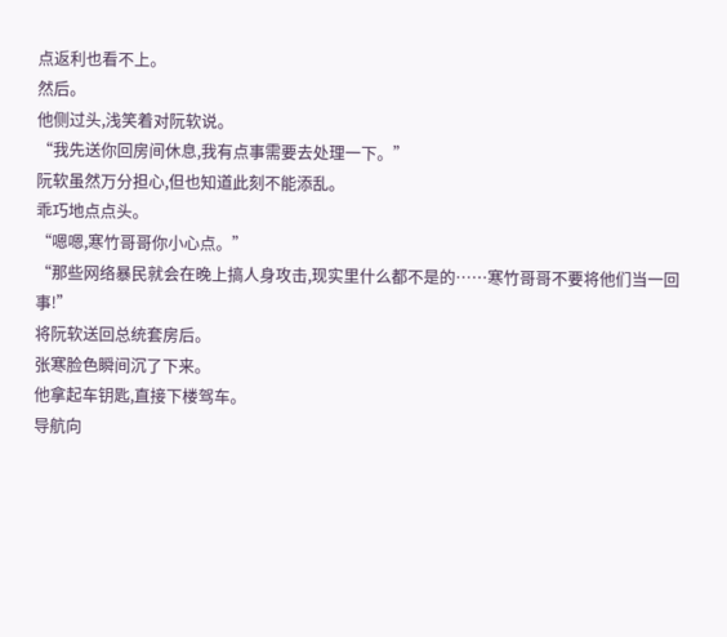点返利也看不上。
然后。
他侧过头,浅笑着对阮软说。
“我先送你回房间休息,我有点事需要去处理一下。”
阮软虽然万分担心,但也知道此刻不能添乱。
乖巧地点点头。
“嗯嗯,寒竹哥哥你小心点。”
“那些网络暴民就会在晚上搞人身攻击,现实里什么都不是的……寒竹哥哥不要将他们当一回事!”
将阮软送回总统套房后。
张寒脸色瞬间沉了下来。
他拿起车钥匙,直接下楼驾车。
导航向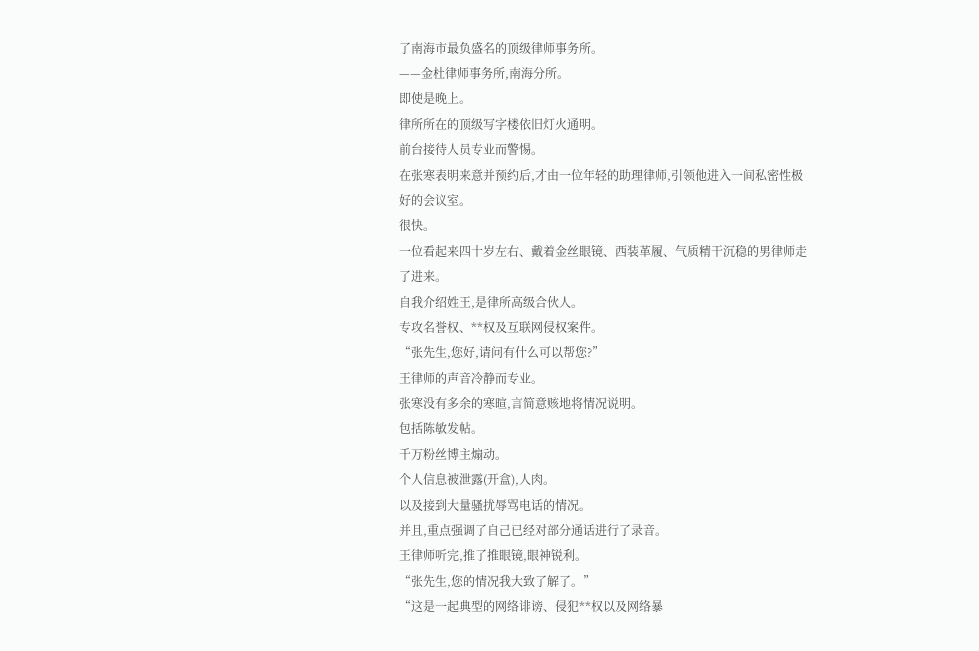了南海市最负盛名的顶级律师事务所。
——金杜律师事务所,南海分所。
即使是晚上。
律所所在的顶级写字楼依旧灯火通明。
前台接待人员专业而警惕。
在张寒表明来意并预约后,才由一位年轻的助理律师,引领他进入一间私密性极好的会议室。
很快。
一位看起来四十岁左右、戴着金丝眼镜、西装革履、气质精干沉稳的男律师走了进来。
自我介绍姓王,是律所高级合伙人。
专攻名誉权、**权及互联网侵权案件。
“张先生,您好,请问有什么可以帮您?”
王律师的声音冷静而专业。
张寒没有多余的寒暄,言简意赅地将情况说明。
包括陈敏发帖。
千万粉丝博主煽动。
个人信息被泄露(开盒),人肉。
以及接到大量骚扰辱骂电话的情况。
并且,重点强调了自己已经对部分通话进行了录音。
王律师听完,推了推眼镜,眼神锐利。
“张先生,您的情况我大致了解了。”
“这是一起典型的网络诽谤、侵犯**权以及网络暴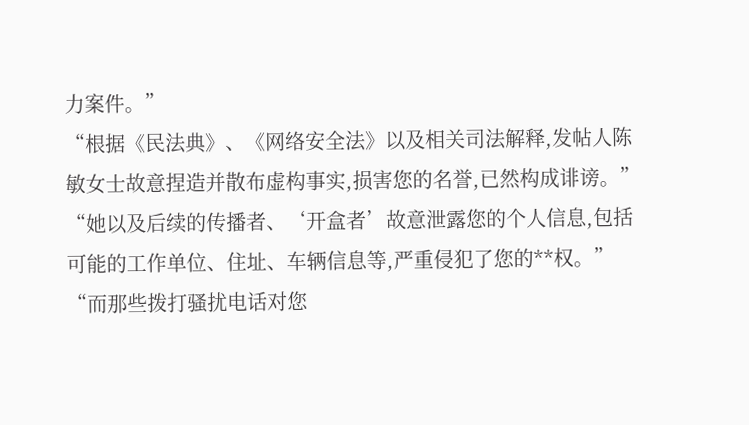力案件。”
“根据《民法典》、《网络安全法》以及相关司法解释,发帖人陈敏女士故意捏造并散布虚构事实,损害您的名誉,已然构成诽谤。”
“她以及后续的传播者、‘开盒者’故意泄露您的个人信息,包括可能的工作单位、住址、车辆信息等,严重侵犯了您的**权。”
“而那些拨打骚扰电话对您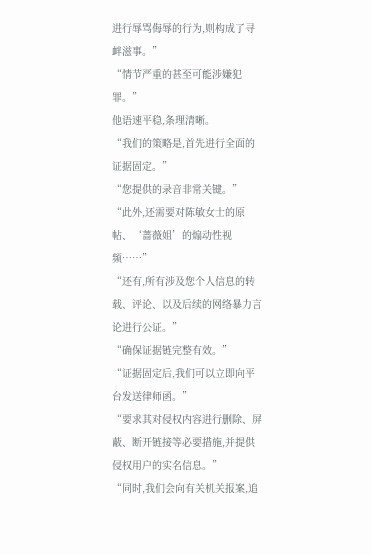进行辱骂侮辱的行为,则构成了寻衅滋事。”
“情节严重的甚至可能涉嫌犯罪。”
他语速平稳,条理清晰。
“我们的策略是,首先进行全面的证据固定。”
“您提供的录音非常关键。”
“此外,还需要对陈敏女士的原帖、‘蔷薇姐’的煽动性视频……”
“还有,所有涉及您个人信息的转载、评论、以及后续的网络暴力言论进行公证。”
“确保证据链完整有效。”
“证据固定后,我们可以立即向平台发送律师函。”
“要求其对侵权内容进行删除、屏蔽、断开链接等必要措施,并提供侵权用户的实名信息。”
“同时,我们会向有关机关报案,追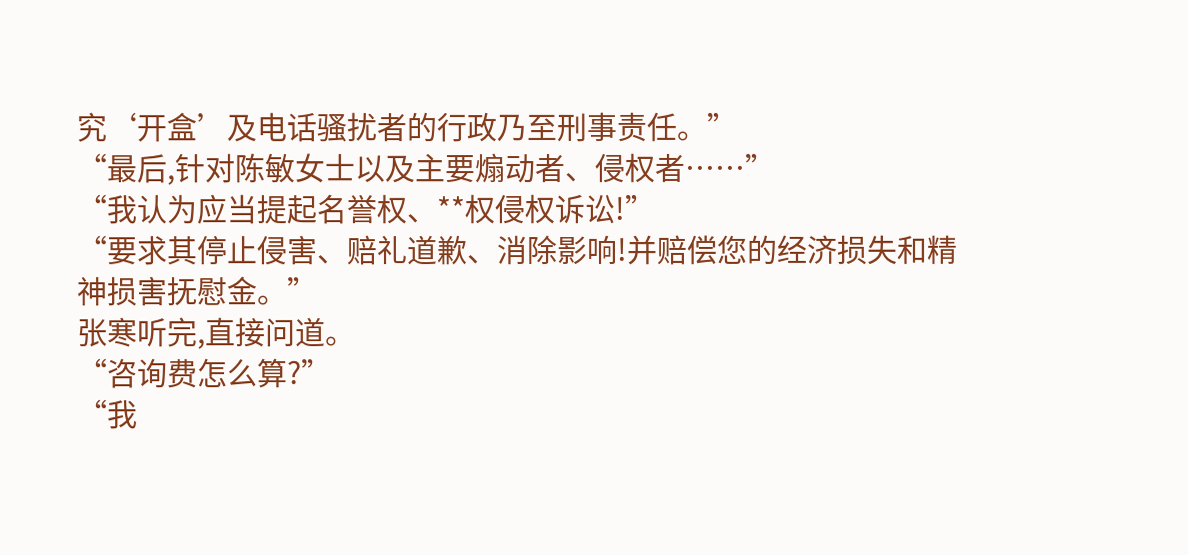究‘开盒’及电话骚扰者的行政乃至刑事责任。”
“最后,针对陈敏女士以及主要煽动者、侵权者……”
“我认为应当提起名誉权、**权侵权诉讼!”
“要求其停止侵害、赔礼道歉、消除影响!并赔偿您的经济损失和精神损害抚慰金。”
张寒听完,直接问道。
“咨询费怎么算?”
“我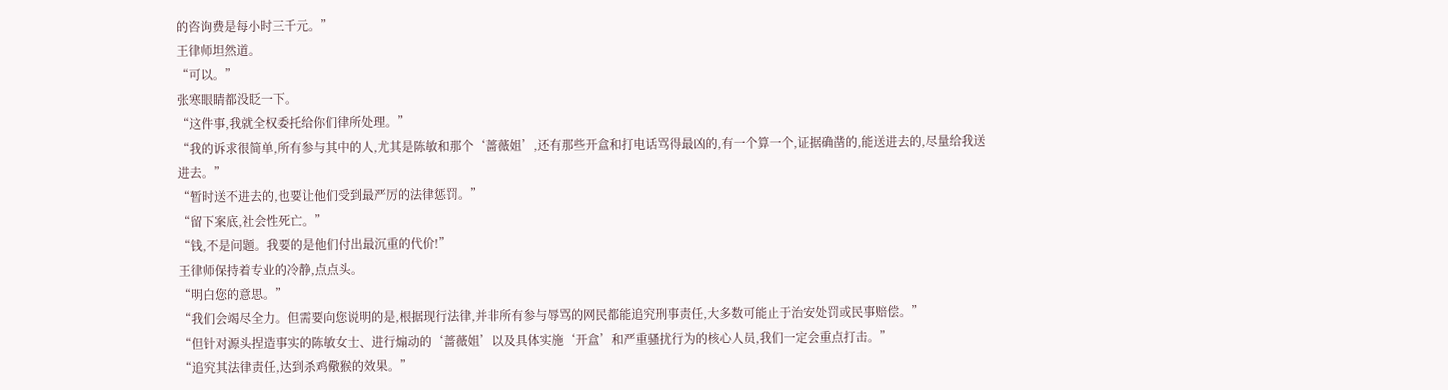的咨询费是每小时三千元。”
王律师坦然道。
“可以。”
张寒眼睛都没眨一下。
“这件事,我就全权委托给你们律所处理。”
“我的诉求很简单,所有参与其中的人,尤其是陈敏和那个‘蔷薇姐’,还有那些开盒和打电话骂得最凶的,有一个算一个,证据确凿的,能送进去的,尽量给我送进去。”
“暂时送不进去的,也要让他们受到最严厉的法律惩罚。”
“留下案底,社会性死亡。”
“钱,不是问题。我要的是他们付出最沉重的代价!”
王律师保持着专业的冷静,点点头。
“明白您的意思。”
“我们会竭尽全力。但需要向您说明的是,根据现行法律,并非所有参与辱骂的网民都能追究刑事责任,大多数可能止于治安处罚或民事赔偿。”
“但针对源头捏造事实的陈敏女士、进行煽动的‘蔷薇姐’以及具体实施‘开盒’和严重骚扰行为的核心人员,我们一定会重点打击。”
“追究其法律责任,达到杀鸡儆猴的效果。”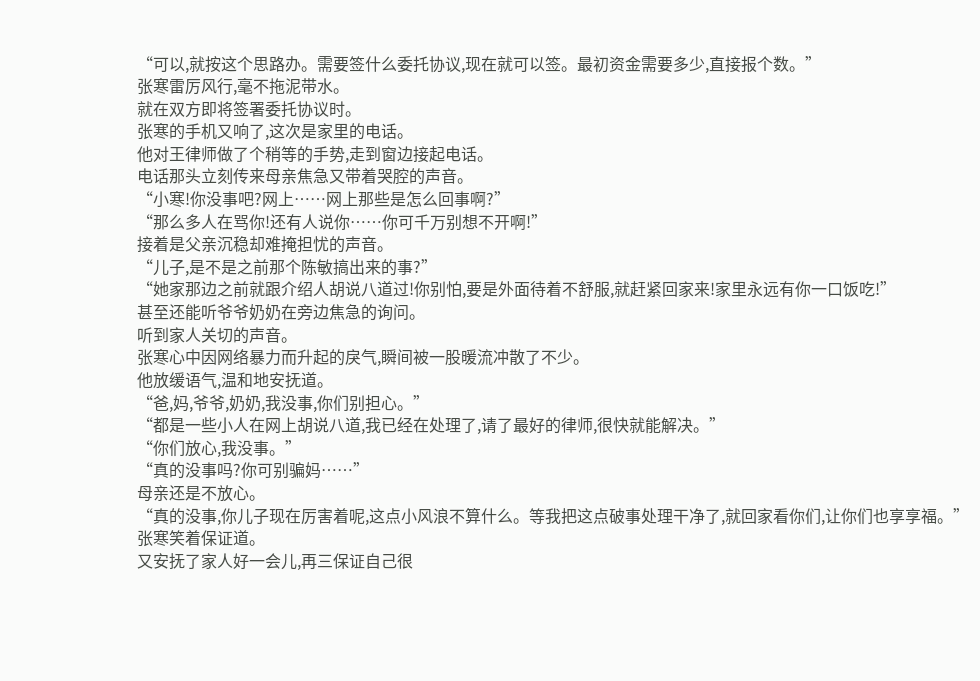“可以,就按这个思路办。需要签什么委托协议,现在就可以签。最初资金需要多少,直接报个数。”
张寒雷厉风行,毫不拖泥带水。
就在双方即将签署委托协议时。
张寒的手机又响了,这次是家里的电话。
他对王律师做了个稍等的手势,走到窗边接起电话。
电话那头立刻传来母亲焦急又带着哭腔的声音。
“小寒!你没事吧?网上……网上那些是怎么回事啊?”
“那么多人在骂你!还有人说你……你可千万别想不开啊!”
接着是父亲沉稳却难掩担忧的声音。
“儿子,是不是之前那个陈敏搞出来的事?”
“她家那边之前就跟介绍人胡说八道过!你别怕,要是外面待着不舒服,就赶紧回家来!家里永远有你一口饭吃!”
甚至还能听爷爷奶奶在旁边焦急的询问。
听到家人关切的声音。
张寒心中因网络暴力而升起的戾气,瞬间被一股暖流冲散了不少。
他放缓语气,温和地安抚道。
“爸,妈,爷爷,奶奶,我没事,你们别担心。”
“都是一些小人在网上胡说八道,我已经在处理了,请了最好的律师,很快就能解决。”
“你们放心,我没事。”
“真的没事吗?你可别骗妈……”
母亲还是不放心。
“真的没事,你儿子现在厉害着呢,这点小风浪不算什么。等我把这点破事处理干净了,就回家看你们,让你们也享享福。”
张寒笑着保证道。
又安抚了家人好一会儿,再三保证自己很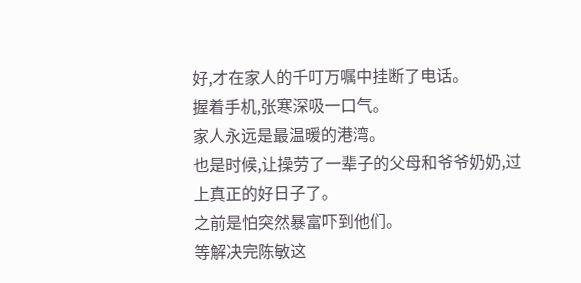好,才在家人的千叮万嘱中挂断了电话。
握着手机,张寒深吸一口气。
家人永远是最温暖的港湾。
也是时候,让操劳了一辈子的父母和爷爷奶奶,过上真正的好日子了。
之前是怕突然暴富吓到他们。
等解决完陈敏这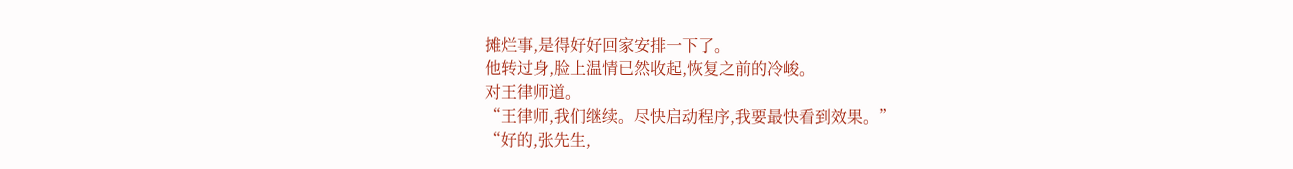摊烂事,是得好好回家安排一下了。
他转过身,脸上温情已然收起,恢复之前的冷峻。
对王律师道。
“王律师,我们继续。尽快启动程序,我要最快看到效果。”
“好的,张先生,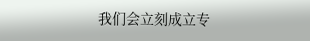我们会立刻成立专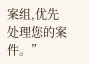案组,优先处理您的案件。”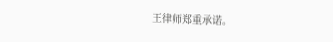王律师郑重承诺。